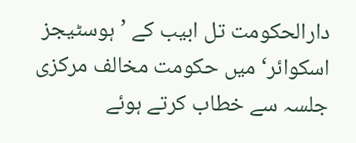دارالحکومت تل ابیب کے ’ہوسٹیجز اسکوائر‘ میں حکومت مخالف مرکزی جلسہ سے خطاب کرتے ہوئے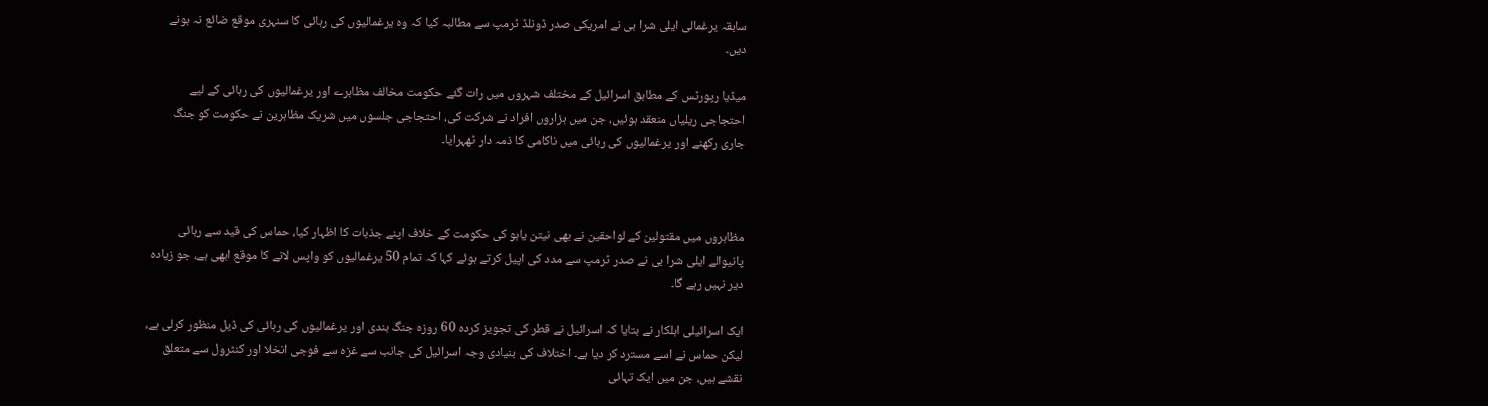سابقہ یرغمالی ایلی شرا بی نے امریکی صدر ڈونلڈ ٹرمپ سے مطالبہ کیا کہ وہ یرغمالیوں کی رہائی کا سنہری موقع ضائع نہ ہونے دیں۔

میڈیا رپورٹس کے مطابق اسرائیل کے مختلف شہروں میں رات گئے حکومت مخالف مظاہرے اور یرغمالیوں کی رہائی کے لیے احتجاجی ریلیاں منعقد ہوئیں، جن میں ہزاروں افراد نے شرکت کی، احتجاجی جلسوں میں شریک مظاہرین نے حکومت کو جنگ جاری رکھنے اور یرغمالیوں کی رہائی میں ناکامی کا ذمہ دار ٹھہرایا۔



مظاہروں میں مقتولین کے لواحقین نے بھی نیتن یاہو کی حکومت کے خلاف اپنے جذبات کا اظہار کیا، حماس کی قید سے رہائی پانیوالے ایلی شرا بی نے صدر ٹرمپ سے مدد کی اپیل کرتے ہوئے کہا کہ تمام 50 یرغمالیوں کو واپس لانے کا موقع ابھی ہے، جو زیادہ دیر نہیں رہے گا۔

ایک اسرائیلی اہلکار نے بتایا کہ اسرائیل نے قطر کی تجویز کردہ 60 روزہ جنگ بندی اور یرغمالیوں کی رہائی کی ڈیل منظور کرلی ہے، لیکن حماس نے اسے مسترد کر دیا ہے۔ اختلاف کی بنیادی وجہ اسرائیل کی جانب سے غزہ سے فوجی انخلا اور کنٹرول سے متعلق نقشے ہیں، جن میں ایک تہائی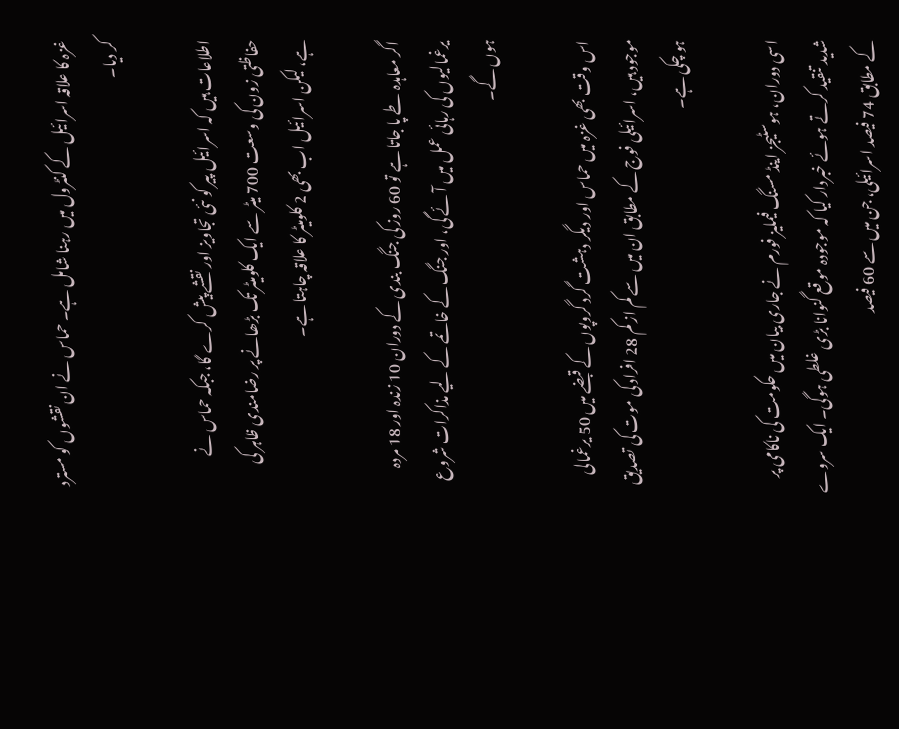غزہ کا علاقہ اسرائیل کے کنٹرول میں رہنا شامل ہے۔ حماس نے ان نقشوں کو مسترد کر دیا۔

اطلاعات ہیں کہ اسرائیل پیر کو نئی تجاویز اور نقشے پیش کرے گا، جبکہ حماس نے حفاظتی زون کی وسعت 700 میٹر سے ایک کلومیٹر تک بڑھانے پر رضامندی ظاہر کی ہے، لیکن اسرائیل اب بھی 2 کلومیٹر کا علاقہ چاہتا ہے۔

اگر معاہدہ طے پا جاتا ہے تو 60 روز کی جنگ بندی کے دوران 10 زندہ اور 18 مردہ یرغمالیوں کی رہائی عمل میں آئے گی، اور جنگ کے خاتمے کے لیے مذاکرات شروع ہوں گے۔

اس وقت بھی غزہ میں حماس اور دیگر دہشت گرد گروپوں کے قبضے میں 50 یرغمالی موجود ہیں، اسرائیلی فوج کے مطابق ان میں سے کم از کم 28 افراد کی موت کی تصدیق ہو چکی ہے۔

اسی دوران، ہوسٹیجز اینڈ مسنگ فیملیز فورم نے جاری بیان میں حکومت کی ناکامی پر شدید تنقید کرتے ہوئے خبردار کیا کہ موجودہ موقع گنوانا بڑی غلطی ہوگی۔ ایک سروے کے مطابق 74 فیصد اسرائیلی، جن میں سے 60 فیصد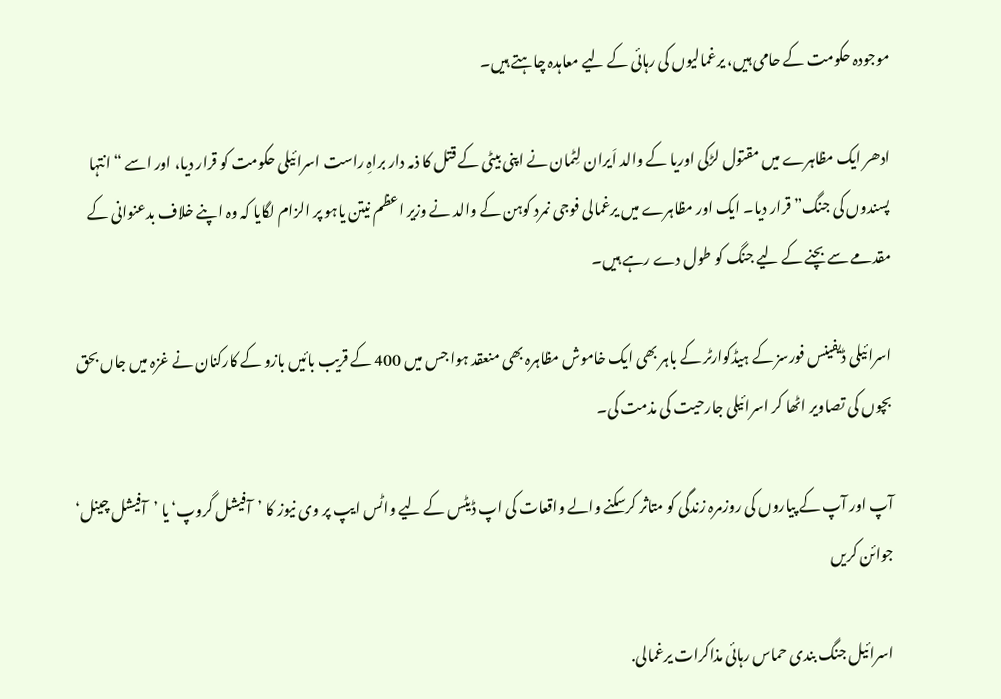موجودہ حکومت کے حامی ہیں، یرغمالیوں کی رہائی کے لیے معاہدہ چاہتے ہیں۔

ادھر ایک مظاہرے میں مقتول لڑکی اوریا کے والد اَیران لِٹمان نے اپنی بیٹی کے قتل کا ذمہ دار براہِ راست اسرائیلی حکومت کو قرار دیا، اور اسے “انتہا پسندوں کی جنگ” قرار دیا۔ ایک اور مظاہرے میں یرغمالی فوجی نمرد کوہن کے والد نے وزیر اعظم نیتن یاہو پر الزام لگایا کہ وہ اپنے خلاف بدعنوانی کے مقدمے سے بچنے کے لیے جنگ کو طول دے رہے ہیں۔

اسرائیلی ڈیفینس فورسز کے ہیڈکوارٹر کے باہر بھی ایک خاموش مظاہرہ بھی منعقد ہوا جس میں 400 کے قریب بائیں بازو کے کارکنان نے غزہ میں جاں بحق بچوں کی تصاویر اٹھا کر اسرائیلی جارحیت کی مذمت کی۔

آپ اور آپ کے پیاروں کی روزمرہ زندگی کو متاثر کرسکنے والے واقعات کی اپ ڈیٹس کے لیے واٹس ایپ پر وی نیوز کا ’آفیشل گروپ‘ یا ’آفیشل چینل‘ جوائن کریں

اسرائیل جنگ بندی حماس رہائی مذاکرات یرغمالی.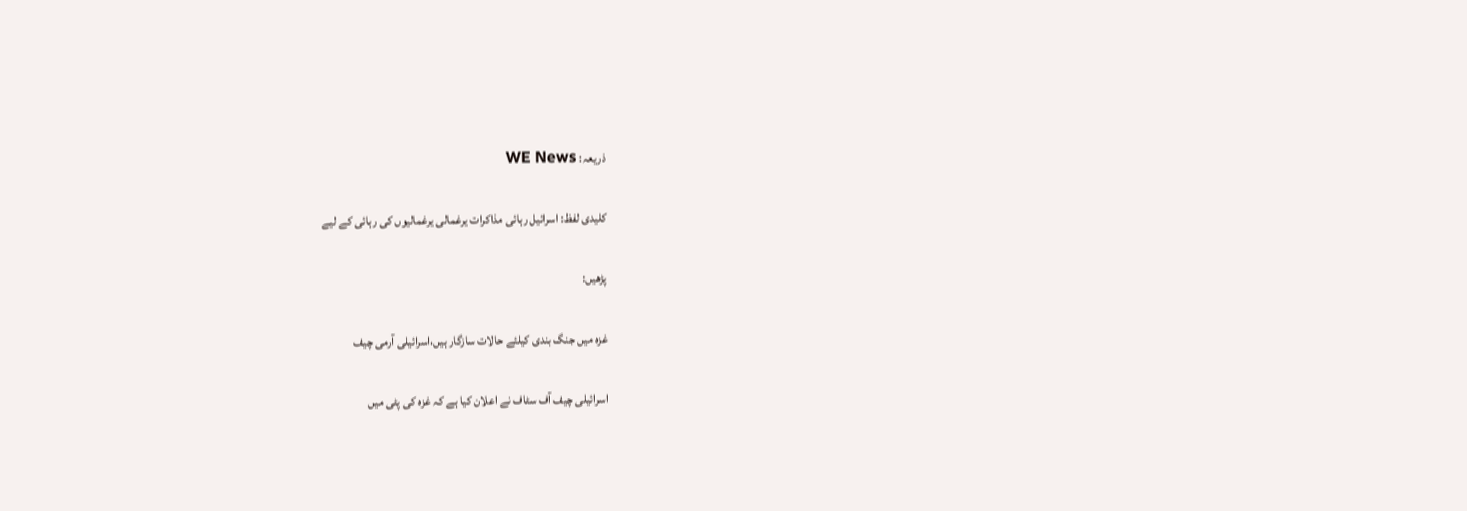ذریعہ: WE News

کلیدی لفظ: اسرائیل رہائی مذاکرات یرغمالی یرغمالیوں کی رہائی کے لیے

پڑھیں:

غزہ میں جنگ بندی کیلئے حالات سازگار ہیں،اسرائیلی آرمی چیف

اسرائیلی چیف آف سٹاف نے اعلان کیا ہے کہ غزہ کی پٹی میں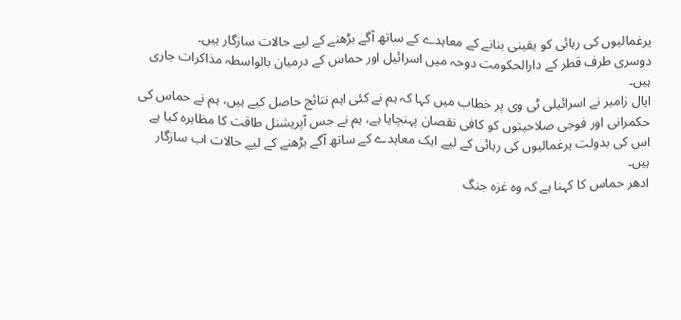یرغمالیوں کی رہائی کو یقینی بنانے کے معاہدے کے ساتھ آگے بڑھنے کے لیے حالات سازگار ہیں۔
دوسری طرف قطر کے دارالحکومت دوحہ میں اسرائیل اور حماس کے درمیان بالواسطہ مذاکرات جاری ہیں۔
ایال زامیر نے اسرائیلی ٹی وی پر خطاب میں کہا کہ ہم نے کئی اہم نتائج حاصل کیے ہیں، ہم نے حماس کی حکمرانی اور فوجی صلاحیتوں کو کافی نقصان پہنچایا ہے، ہم نے جس آپریشنل طاقت کا مظاہرہ کیا ہے اس کی بدولت یرغمالیوں کی رہائی کے لیے ایک معاہدے کے ساتھ آگے بڑھنے کے لیے حالات اب سازگار ہیں۔
ادھر حماس کا کہنا ہے کہ وہ غزہ جنگ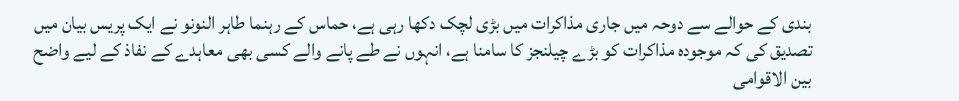بندی کے حوالے سے دوحہ میں جاری مذاکرات میں بڑی لچک دکھا رہی ہے، حماس کے رہنما طاہر النونو نے ایک پریس بیان میں تصدیق کی کہ موجودہ مذاکرات کو بڑے چیلنجز کا سامنا ہے، انہوں نے طے پانے والے کسی بھی معاہدے کے نفاذ کے لیے واضح بین الاقوامی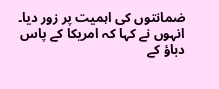ضمانتوں کی اہمیت پر زور دیا۔
انہوں نے کہا کہ امریکا کے پاس دباؤ کے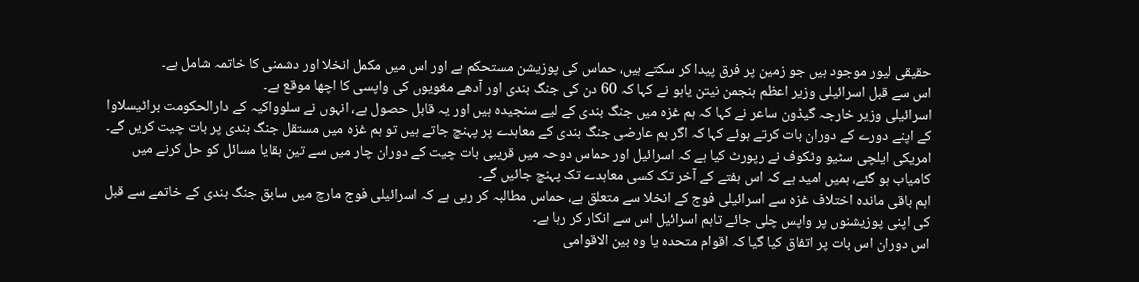حقیقی لیور موجود ہیں جو زمین پر فرق پیدا کر سکتے ہیں، حماس کی پوزیشن مستحکم ہے اور اس میں مکمل انخلا اور دشمنی کا خاتمہ شامل ہے۔
اس سے قبل اسرائیلی وزیر اعظم بنجمن نیتن یاہو نے کہا کہ 60 دن کی جنگ بندی اور آدھے مغویوں کی واپسی کا اچھا موقع ہے۔
اسرائیلی وزیر خارجہ گیڈون ساعر نے کہا کہ ہم غزہ میں جنگ بندی کے لیے سنجیدہ ہیں اور یہ قابل حصول ہے، انہوں نے سلوواکیہ کے دارالحکومت براٹیسلاوا کے اپنے دورے کے دوران بات کرتے ہوئے کہا کہ اگر ہم عارضی جنگ بندی کے معاہدے پر پہنچ جاتے ہیں تو ہم غزہ میں مستقل جنگ بندی پر بات چیت کریں گے۔
امریکی ایلچی سٹیو وٹکوف نے رپورٹ کیا ہے کہ اسرائیل اور حماس دوحہ میں قریبی بات چیت کے دوران چار میں سے تین بقایا مسائل کو حل کرنے میں کامیاب ہو گئے، ہمیں امید ہے کہ اس ہفتے کے آخر تک کسی معاہدے تک پہنچ جائیں گے۔
اہم باقی ماندہ اختلاف غزہ سے اسرائیلی فوج کے انخلا سے متعلق ہے، حماس مطالبہ کر رہی ہے کہ اسرائیلی فوج مارچ میں سابق جنگ بندی کے خاتمے سے قبل کی اپنی پوزیشنوں پر واپس چلی جائے تاہم اسرائیل اس سے انکار کر رہا ہے۔
اس دوران اس بات پر اتفاق کیا گیا کہ اقوام متحدہ یا وہ بین الاقوامی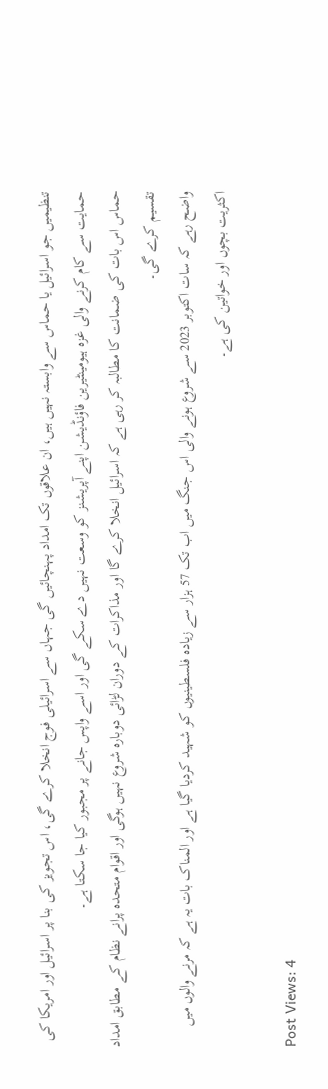تنظیمیں جو اسرائیل یا حماس سے وابستہ نہیں ہیں، ان علاقوں تک امداد پہنچائیں گی جہاں سے اسرائیلی فوج انخلا کرے گی، اس تجویز کی بنا پر اسرائیل اور امریکا کی حمایت سے کام کرنے والی غزہ ہیومینٹیرین فاؤنڈیشن اپنے آپریشنز کو وسعت نہیں دے سکے گی اور اسے واپس جانے پر مجبور کیا جا سکتا ہے۔
حماس اس بات کی ضمانت کا مطالبہ کر رہی ہے کہ اسرائیل انخلا کرے گا اور مذاکرات کے دوران لڑائی دوبارہ شروع نہیں ہوگی اور اقوام متحدہ پرانے نظام کے مطابق امداد تقسیم کرے گی۔
واضح رہے کہ سات اکتوبر 2023 سے شروع ہونے والی اس جنگ میں اب تک 57 ہزار سے زیادہ فلسطینیوں کو شہید کردیا گیا ہے اور المناک بات یہ ہے کہ مرنے والوں میں اکثریت بچوں اور خواتین کی ہے۔

Post Views: 4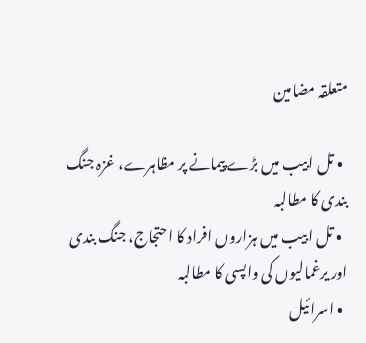متعلقہ مضامین

  • تل ابیب میں بڑے پیمانے پر مظاہرے، غزہ جنگ بندی کا مطالبہ
  • تل ابیب میں ہزاروں افراد کا احتجاج، جنگ بندی اور یرغمالیوں کی واپسی کا مطالبہ
  • اسرائیل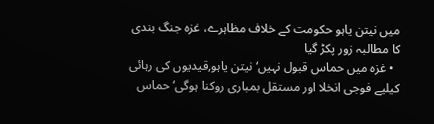میں نیتن یاہو حکومت کے خلاف مظاہرے، غزہ جنگ بندی کا مطالبہ زور پکڑ گیا
  • غزہ میں حماس قبول نہیں‘ نیتن یاہو,قیدیوں کی رہائی کیلیے فوجی انخلا اور مستقل بمباری روکنا ہوگی‘ حماس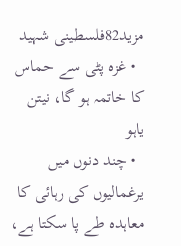مزید82فلسطینی شہید
  • غزہ پٹی سے حماس کا خاتمہ ہو گا، نیتن یاہو
  • چند دنوں میں یرغمالیوں کی رہائی کا معاہدہ طے پا سکتا ہے،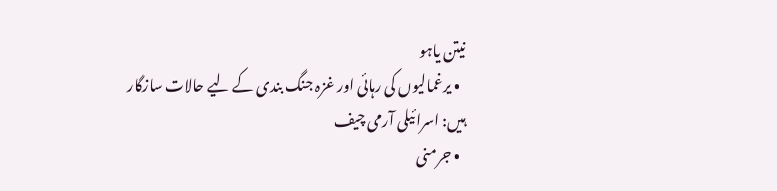نیتن یاہو
  • یرغمالیوں کی رہائی اور غزہ جنگ بندی کے لیے حالات سازگار ہیں: اسرائیلی آرمی چیف
  • جرمنی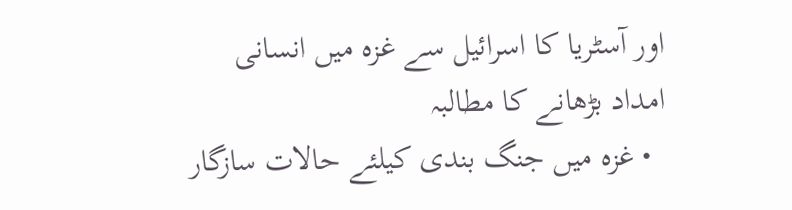اور آسٹریا کا اسرائیل سے غزہ میں انسانی امداد بڑھانے کا مطالبہ
  • غزہ میں جنگ بندی کیلئے حالات سازگار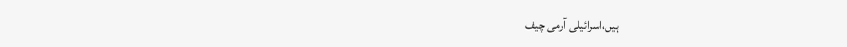ہیں،اسرائیلی آرمی چیف